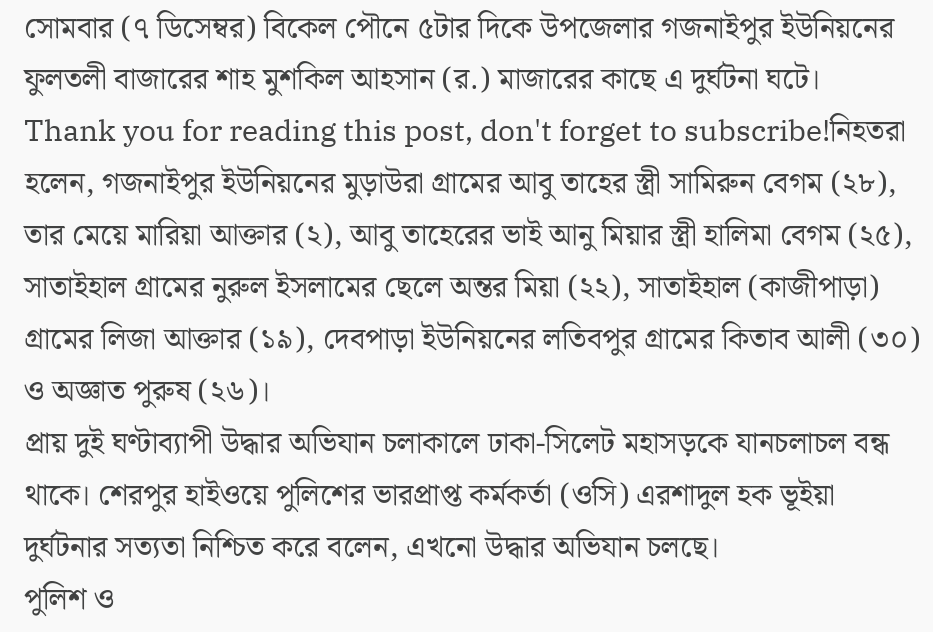সোমবার (৭ ডিসেম্বর) বিকেল পৌনে ৫টার দিকে উপজেলার গজনাইপুর ইউনিয়নের ফুলতলী বাজারের শাহ মুশকিল আহসান (র.) মাজারের কাছে এ দুর্ঘটনা ঘটে।
Thank you for reading this post, don't forget to subscribe!নিহতরা হলেন, গজনাইপুর ইউনিয়নের মুড়াউরা গ্রামের আবু তাহের স্ত্রী সামিরুন বেগম (২৮), তার মেয়ে মারিয়া আক্তার (২), আবু তাহেরের ভাই আনু মিয়ার স্ত্রী হালিমা বেগম (২৫), সাতাইহাল গ্রামের নুরুল ইসলামের ছেলে অন্তর মিয়া (২২), সাতাইহাল (কাজীপাড়া) গ্রামের লিজা আক্তার (১৯), দেবপাড়া ইউনিয়নের লতিবপুর গ্রামের কিতাব আলী (৩০) ও অজ্ঞাত পুরুষ (২৬)।
প্রায় দুই ঘণ্টাব্যাপী উদ্ধার অভিযান চলাকালে ঢাকা-সিলেট মহাসড়কে যানচলাচল বন্ধ থাকে। শেরপুর হাইওয়ে পুলিশের ভারপ্রাপ্ত কর্মকর্তা (ওসি) এরশাদুল হক ভূইয়া দুর্ঘটনার সত্যতা নিশ্চিত করে বলেন, এখনো উদ্ধার অভিযান চলছে।
পুলিশ ও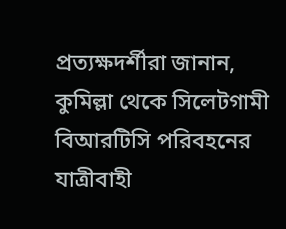প্রত্যক্ষদর্শীরা জানান, কুমিল্লা থেকে সিলেটগামী বিআরটিসি পরিবহনের যাত্রীবাহী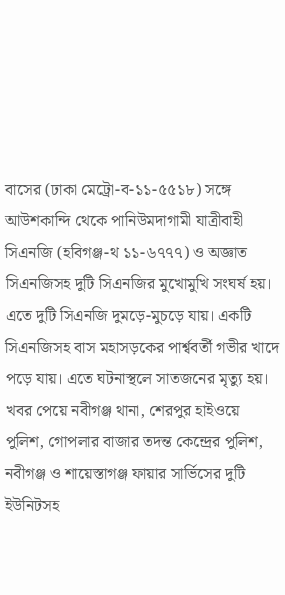বাসের (ঢাকা মেট্রো-ব-১১-৫৫১৮) সঙ্গে আউশকান্দি থেকে পানিউমদাগামী যাত্রীবাহী সিএনজি (হবিগঞ্জ-থ ১১-৬৭৭৭) ও অজ্ঞাত সিএনজিসহ দুটি সিএনজির মুখোমুখি সংঘর্ষ হয়। এতে দুটি সিএনজি দুমড়ে-মুচড়ে যায়। একটি সিএনজিসহ বাস মহাসড়কের পার্শ্ববর্তী গভীর খাদে পড়ে যায়। এতে ঘটনাস্থলে সাতজনের মৃত্যু হয়।
খবর পেয়ে নবীগঞ্জ থানা, শেরপুর হাইওয়ে পুলিশ, গোপলার বাজার তদন্ত কেন্দ্রের পুলিশ, নবীগঞ্জ ও শায়েস্তাগঞ্জ ফায়ার সার্ভিসের দুটি ইউনিটসহ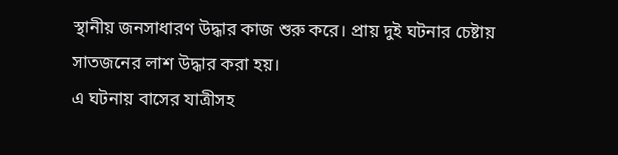স্থানীয় জনসাধারণ উদ্ধার কাজ শুরু করে। প্রায় দুই ঘটনার চেষ্টায় সাতজনের লাশ উদ্ধার করা হয়।
এ ঘটনায় বাসের যাত্রীসহ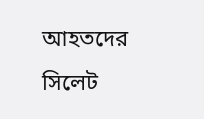আহতদের সিলেট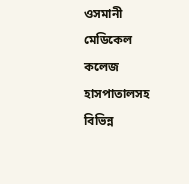ওসমানী মেডিকেল কলেজ হাসপাতালসহ বিভিন্ন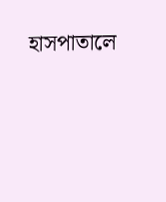হাসপাতালে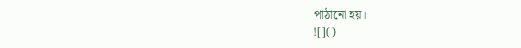পাঠানো হয়।
![]()